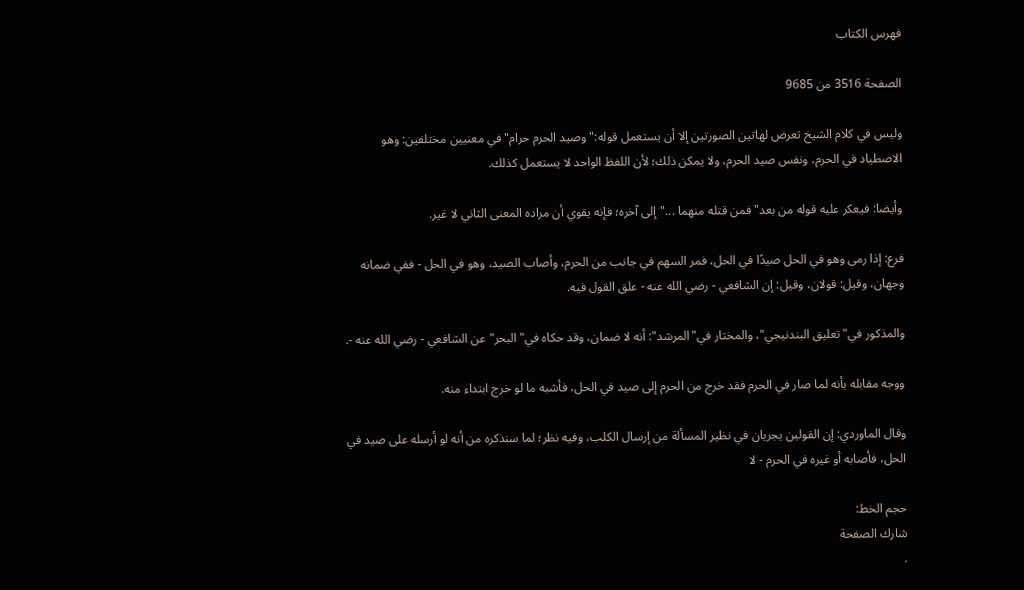فهرس الكتاب

الصفحة 3516 من 9685

وليس في كلام الشيخ تعرض لهاتين الصورتين إلا أن يستعمل قوله:"وصيد الحرم حرام"في معنيين مختلفين: وهو الاصطياد في الحرم، ونفس صيد الحرم، ولا يمكن ذلك؛ لأن اللفظ الواحد لا يستعمل كذلك.

وأيضا: فيعكر عليه قوله من بعد"فمن قتله منهما ..."إلى آخره؛ فإنه يقوي أن مراده المعنى الثاني لا غير.

فرع: إذا رمى وهو في الحل صيدًا في الحل، فمر السهم في جانب من الحرم، وأصاب الصيد، وهو في الحل - ففي ضمانه وجهان، وقيل: قولان، وقيل: إن الشافعي - رضي الله عنه - علق القول فيه.

والمذكور في"تعليق البندنيجي"، والمختار في"المرشد": أنه لا ضمان، وقد حكاه في"البحر"عن الشافعي - رضي الله عنه -.

ووجه مقابله بأنه لما صار في الحرم فقد خرج من الحرم إلى صيد في الحل، فأشبه ما لو خرج ابتداء منه.

وقال الماوردي: إن القولين يجريان في نظير المسألة من إرسال الكلب، وفيه نظر؛ لما سنذكره من أنه لو أرسله على صيد في الحل، فأصابه أو غيره في الحرم - لا

حجم الخط:
شارك الصفحة
.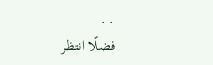. .
فضلًا انتظر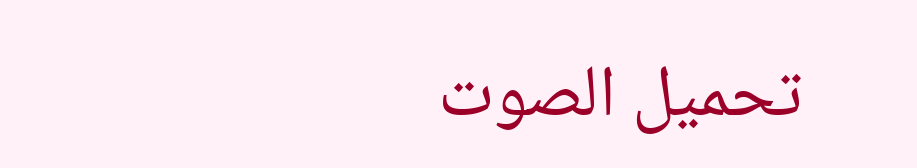تحميل الصوت